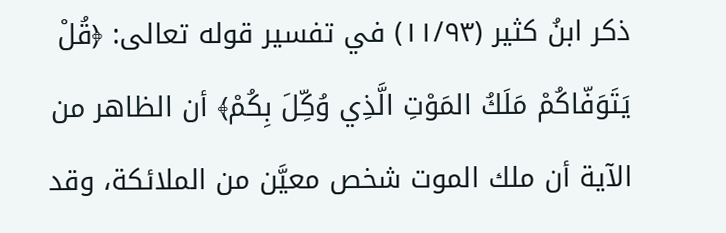ذكر ابنُ كثير (١١/٩٣) في تفسير قوله تعالى: ﴿قُلْ يَتَوَفّاكُمْ مَلَكُ المَوْتِ الَّذِي وُكِّلَ بِكُمْ﴾ أن الظاهر من الآية أن ملك الموت شخص معيَّن من الملائكة، وقد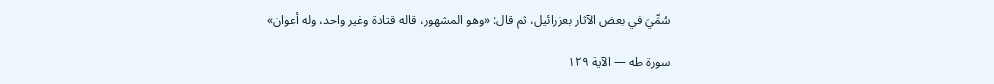سُمِّيَ في بعض الآثار بعزرائيل، ثم قال: «وهو المشهور، قاله قتادة وغير واحد، وله أعوان»

سورة طه — الآية ١٢٩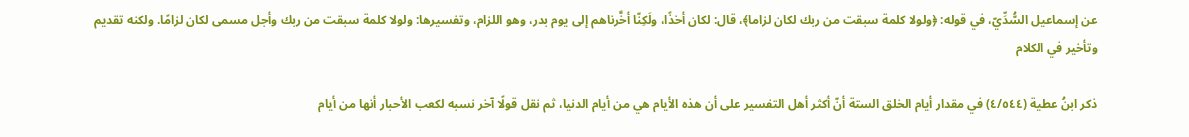عن إسماعيل السُّدِّيّ، في قوله: ﴿ولولا كلمة سبقت من ربك لكان لزاما﴾، قال: لكان أخذًا، ولَكِنّا أخَّرناهم إلى يوم بدر، وهو اللزام، وتفسيرها: ولولا كلمة سبقت من ربك وأجل مسمى لكان لزامًا. ولكنه تقديم وتأخير في الكلام

ذكر ابنُ عطية (٤/٥٤٤) في مقدار أيام الخلق الستة أنّ أكثر أهل التفسير على أن هذه الأيام هي من أيام الدنيا، ثم نقل قولًا آخر نسبه لكعب الأحبار أنها من أيام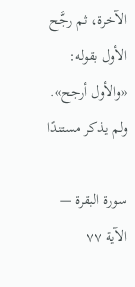الآخرة، ثم رجَّح الأول بقوله: «والأول أرجح». ولم يذكر مستندًا

سورة البقرة — الآية ٧٧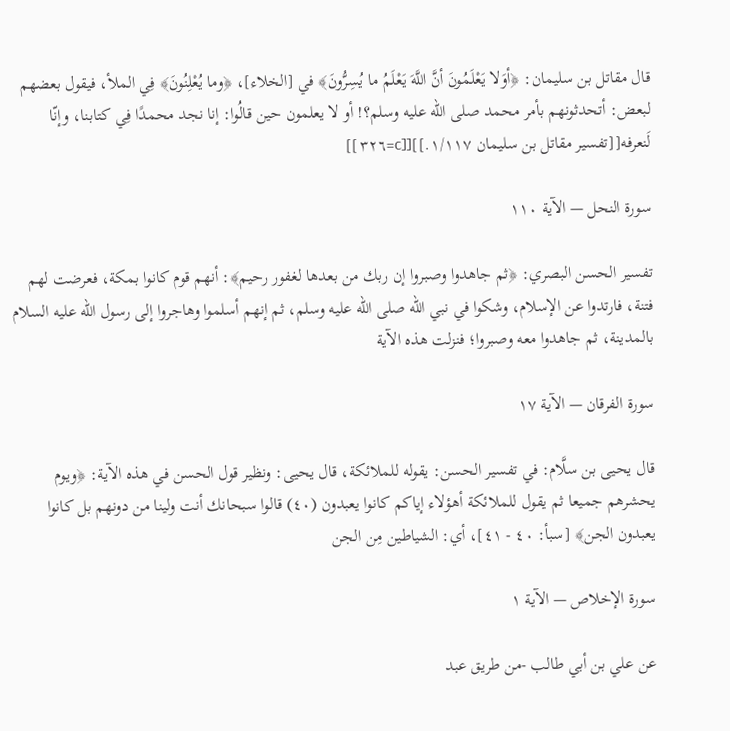قال مقاتل بن سليمان: ﴿أوَلا يَعْلَمُونَ أنَّ اللَّهَ يَعْلَمُ ما يُسِرُّونَ﴾ في [الخلاء]، ﴿وما يُعْلِنُونَ﴾ فِي الملأ، فيقول بعضهم لبعض: أتحدثونهم بأمر محمد صلى الله عليه وسلم؟! أو لا يعلمون حين قالُوا: إنا نجد محمدًا فِي كتابنا، وإنّا لَنعرفه[[تفسير مقاتل بن سليمان ١/١١٧.]][[c=٣٢٦]]

سورة النحل — الآية ١١٠

تفسير الحسن البصري: ﴿ثم جاهدوا وصبروا إن ربك من بعدها لغفور رحيم﴾: أنهم قوم كانوا بمكة، فعرضت لهم فتنة، فارتدوا عن الإسلام، وشكوا في نبي الله صلى الله عليه وسلم، ثم إنهم أسلموا وهاجروا إلى رسول الله عليه السلام بالمدينة، ثم جاهدوا معه وصبروا؛ فنزلت هذه الآية

سورة الفرقان — الآية ١٧

قال يحيى بن سلَّام: في تفسير الحسن: يقوله للملائكة، قال يحيى: ونظير قول الحسن في هذه الآية: ﴿ويوم يحشرهم جميعا ثم يقول للملائكة أهؤلاء إياكم كانوا يعبدون (٤٠) قالوا سبحانك أنت ولينا من دونهم بل كانوا يعبدون الجن﴾ [سبأ: ٤٠ - ٤١]، أي: الشياطين مِن الجن

سورة الإخلاص — الآية ١

عن علي بن أبي طالب -من طريق عبد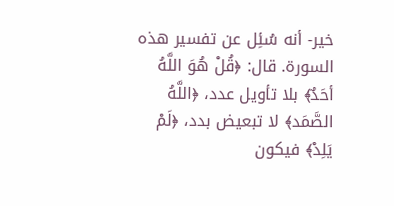خير- أنه سُئِل عن تفسير هذه السورة. قال: ﴿قُلْ هُوَ اللَّهُ أحَدٌ﴾ بلا تأويل عدد، ﴿اللَّهُ الصَّمَد﴾ لا تبعيض بدد، ﴿لَمْ يَلِدْ﴾ فيكون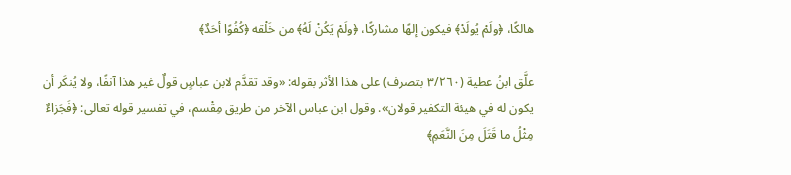هالكًا، ﴿ولَمْ يُولَدْ﴾ فيكون إلهًا مشاركًا، ﴿ولَمْ يَكُنْ لَهُ﴾ من خَلْقه ﴿كُفُوًا أحَدٌ﴾

علَّق ابنُ عطية (٣/٢٦٠ بتصرف) على هذا الأثر بقوله: «وقد تقدَّم لابن عباسٍ قولٌ غير هذا آنفًا، ولا يُنكَر أن يكون له في هيئة التكفير قولان». وقول ابن عباس الآخر من طريق مِقْسم، في تفسير قوله تعالى: ﴿فَجَزاءٌ مِثْلُ ما قَتَلَ مِنَ النَّعَمِ﴾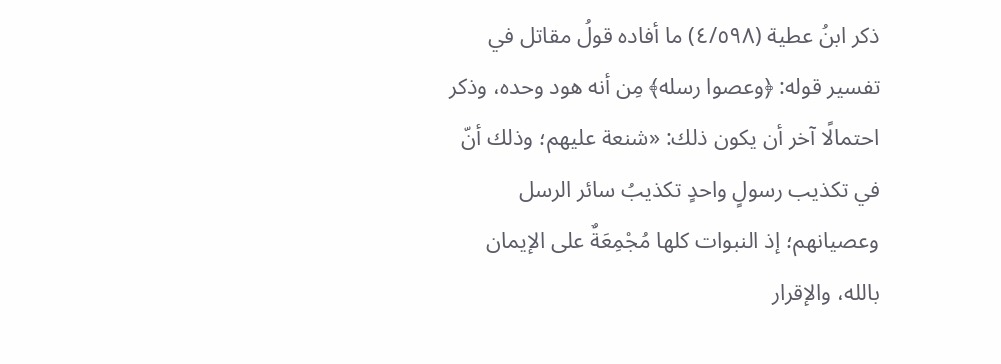ذكر ابنُ عطية (٤/٥٩٨) ما أفاده قولُ مقاتل في تفسير قوله: ﴿وعصوا رسله﴾ مِن أنه هود وحده، وذكر احتمالًا آخر أن يكون ذلك: «شنعة عليهم؛ وذلك أنّ في تكذيب رسولٍ واحدٍ تكذيبُ سائر الرسل وعصيانهم؛ إذ النبوات كلها مُجْمِعَةٌ على الإيمان بالله، والإقرار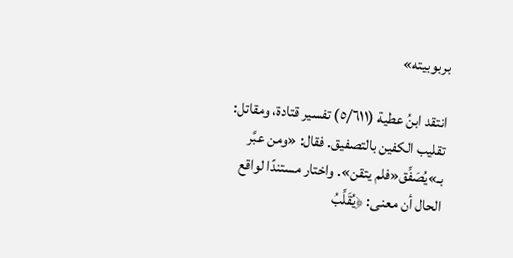بربوبيته»

انتقد ابنُ عطية (٥/٦١١) تفسير قتادة، ومقاتل: تقليب الكفين بالتصفيق. فقال: «ومن عبَّر بـ»يُصَفِّق«فلم يتقن». واختار مستندًا لواقع الحال أن معنى: ﴿يُقَلِّبُ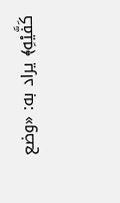كَفَّيْهِ﴾ يراد به: «وضع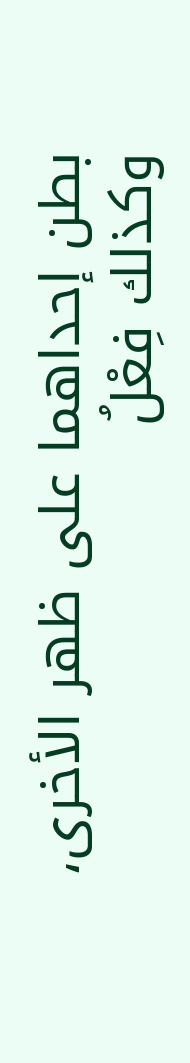بطن إحداهما على ظهر الأخرى، وكذلك فِعْلُ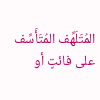المُتَلَهِّف المُتَأَسِّف على فائتٍ أو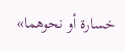خسارة أو نحوهما»